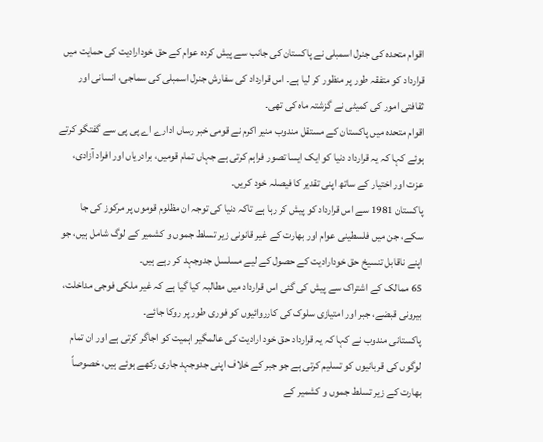اقوام متحدہ کی جنرل اسمبلی نے پاکستان کی جانب سے پیش کردہ عوام کے حق خودارادیت کی حمایت میں قرارداد کو متفقہ طور پر منظور کر لیا ہے۔ اس قرارداد کی سفارش جنرل اسمبلی کی سماجی، انسانی اور ثقافتی امور کی کمیٹی نے گزشتہ ماہ کی تھی۔
اقوام متحدہ میں پاکستان کے مستقل مندوب منیر اکرم نے قومی خبر رساں ادارے اے پی پی سے گفتگو کرتے ہوئے کہا کہ یہ قرارداد دنیا کو ایک ایسا تصور فراہم کرتی ہے جہاں تمام قومیں، برادریاں اور افراد آزادی، عزت اور اختیار کے ساتھ اپنی تقدیر کا فیصلہ خود کریں۔
پاکستان 1981 سے اس قرارداد کو پیش کر رہا ہے تاکہ دنیا کی توجہ ان مظلوم قوموں پر مرکوز کی جا سکے، جن میں فلسطینی عوام اور بھارت کے غیر قانونی زیر تسلط جموں و کشمیر کے لوگ شامل ہیں، جو اپنے ناقابل تنسیخ حق خودارادیت کے حصول کے لیے مسلسل جدوجہد کر رہے ہیں۔
65 ممالک کے اشتراک سے پیش کی گئی اس قرارداد میں مطالبہ کیا گیا ہے کہ غیر ملکی فوجی مداخلت، بیرونی قبضے، جبر اور امتیازی سلوک کی کارروائیوں کو فوری طور پر روکا جائے۔
پاکستانی مندوب نے کہا کہ یہ قرارداد حق خود ارادیت کی عالمگیر اہمیت کو اجاگر کرتی ہے اور ان تمام لوگوں کی قربانیوں کو تسلیم کرتی ہے جو جبر کے خلاف اپنی جدوجہد جاری رکھے ہوئے ہیں، خصوصاً بھارت کے زیر تسلط جموں و کشمیر کے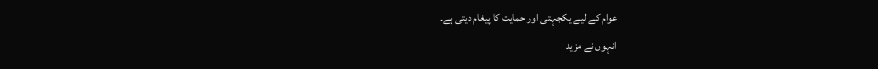عوام کے لیے یکجہتی اور حمایت کا پیغام دیتی ہے۔
انہوں نے مزید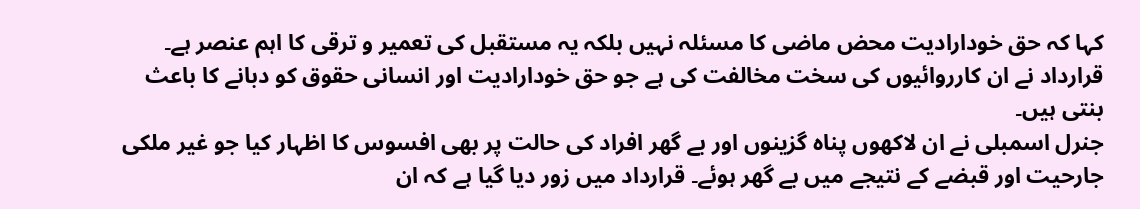کہا کہ حق خودارادیت محض ماضی کا مسئلہ نہیں بلکہ یہ مستقبل کی تعمیر و ترقی کا اہم عنصر ہے۔ قرارداد نے ان کارروائیوں کی سخت مخالفت کی ہے جو حق خودارادیت اور انسانی حقوق کو دبانے کا باعث بنتی ہیں۔
جنرل اسمبلی نے ان لاکھوں پناہ گزینوں اور بے گھر افراد کی حالت پر بھی افسوس کا اظہار کیا جو غیر ملکی جارحیت اور قبضے کے نتیجے میں بے گھر ہوئے۔ قرارداد میں زور دیا گیا ہے کہ ان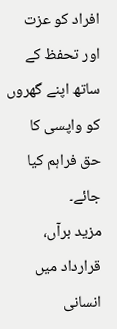افراد کو عزت اور تحفظ کے ساتھ اپنے گھروں کو واپسی کا حق فراہم کیا جائے۔
مزید برآں، قرارداد میں انسانی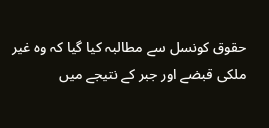حقوق کونسل سے مطالبہ کیا گیا کہ وہ غیر ملکی قبضے اور جبر کے نتیجے میں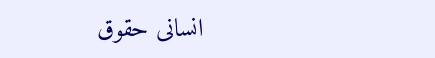انسانی حقوق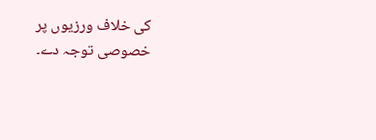کی خلاف ورزیوں پر خصوصی توجہ دے۔